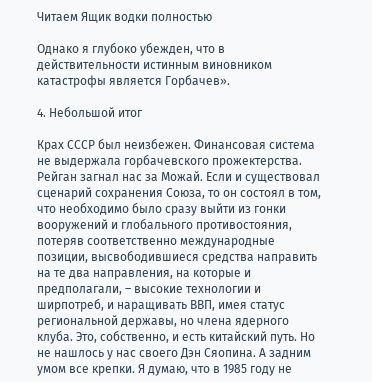Читаем Ящик водки полностью

Однако я глубоко убежден, что в действительности истинным виновником катастрофы является Горбачев».

4. Небольшой итог

Крах СССР был неизбежен. Финансовая система не выдержала горбачевского прожектерства. Рейган загнал нас за Можай. Если и существовал сценарий сохранения Союза, то он состоял в том, что необходимо было сразу выйти из гонки вооружений и глобального противостояния, потеряв соответственно международные позиции, высвободившиеся средства направить на те два направления, на которые и предполагали, – высокие технологии и ширпотреб, и наращивать ВВП, имея статус региональной державы, но члена ядерного клуба. Это, собственно, и есть китайский путь. Но не нашлось у нас своего Дэн Сяопина. А задним умом все крепки. Я думаю, что в 1985 году не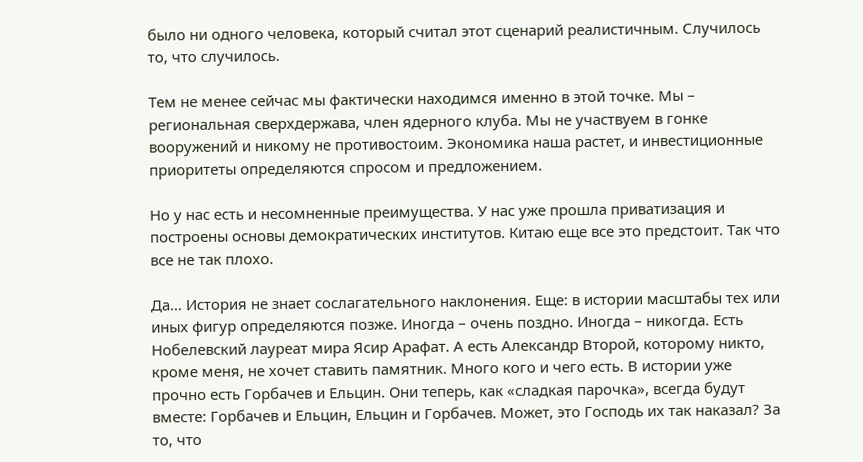было ни одного человека, который считал этот сценарий реалистичным. Случилось то, что случилось.

Тем не менее сейчас мы фактически находимся именно в этой точке. Мы – региональная сверхдержава, член ядерного клуба. Мы не участвуем в гонке вооружений и никому не противостоим. Экономика наша растет, и инвестиционные приоритеты определяются спросом и предложением.

Но у нас есть и несомненные преимущества. У нас уже прошла приватизация и построены основы демократических институтов. Китаю еще все это предстоит. Так что все не так плохо.

Да… История не знает сослагательного наклонения. Еще: в истории масштабы тех или иных фигур определяются позже. Иногда – очень поздно. Иногда – никогда. Есть Нобелевский лауреат мира Ясир Арафат. А есть Александр Второй, которому никто, кроме меня, не хочет ставить памятник. Много кого и чего есть. В истории уже прочно есть Горбачев и Ельцин. Они теперь, как «сладкая парочка», всегда будут вместе: Горбачев и Ельцин, Ельцин и Горбачев. Может, это Господь их так наказал? За то, что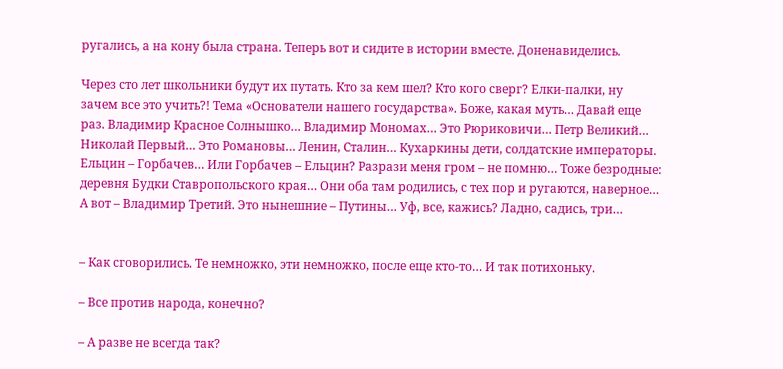ругались, а на кону была страна. Теперь вот и сидите в истории вместе. Доненавиделись.

Через сто лет школьники будут их путать. Кто за кем шел? Кто кого сверг? Елки-палки, ну зачем все это учить?! Тема «Основатели нашего государства». Боже, какая муть… Давай еще раз. Владимир Красное Солнышко… Владимир Мономах… Это Рюриковичи… Петр Великий… Николай Первый… Это Романовы… Ленин, Сталин… Кухаркины дети, солдатские императоры. Ельцин – Горбачев… Или Горбачев – Ельцин? Разрази меня гром – не помню… Тоже безродные: деревня Будки Ставропольского края… Они оба там родились, с тех пор и ругаются, наверное… А вот – Владимир Третий. Это нынешние – Путины… Уф, все, кажись? Ладно, садись, три…


– Как сговорились. Те немножко, эти немножко, после еще кто-то… И так потихоньку.

– Все против народа, конечно?

– А разве не всегда так?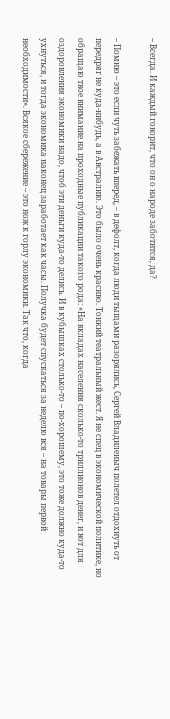– Всегда. И каждый говорит, что он о народе заботится, да?

– Помню – это если чуть забежать вперед, – в дефолт, когда люди тыщами разорялись, Сергей Владиленыч полетел отдохнуть от передряг не куда-нибудь, а в Австралию. Это было очень красиво. Тонкий театральный жест. Я не спец в экономической политике, но обращаю твое внимание на проходные публикации такого рода: «На вкладах населения сколько-то триллионов денег, и вот для оздоровления экономики надо, чтоб эти деньги куда-то делись. И в кубышках столько-то – по-хорошему, это тоже должно куда-то ухнуться, и тогда экономика наконец заработает как часы. Получка будет спускаться за неделю вся – на товары первой необходимости». Всякое сбережение – это нож к горлу экономики. Так что, когда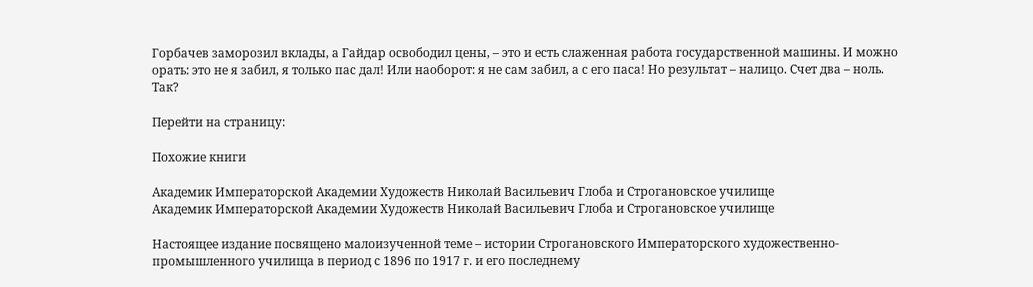Горбачев заморозил вклады, а Гайдар освободил цены, – это и есть слаженная работа государственной машины. И можно орать: это не я забил, я только пас дал! Или наоборот: я не сам забил, а с его паса! Но результат – налицо. Счет два – ноль. Так?

Перейти на страницу:

Похожие книги

Академик Императорской Академии Художеств Николай Васильевич Глоба и Строгановское училище
Академик Императорской Академии Художеств Николай Васильевич Глоба и Строгановское училище

Настоящее издание посвящено малоизученной теме – истории Строгановского Императорского художественно-промышленного училища в период с 1896 по 1917 г. и его последнему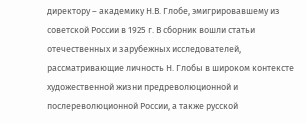директору – академику Н.В. Глобе, эмигрировавшему из советской России в 1925 г. В сборник вошли статьи отечественных и зарубежных исследователей, рассматривающие личность Н. Глобы в широком контексте художественной жизни предреволюционной и послереволюционной России, а также русской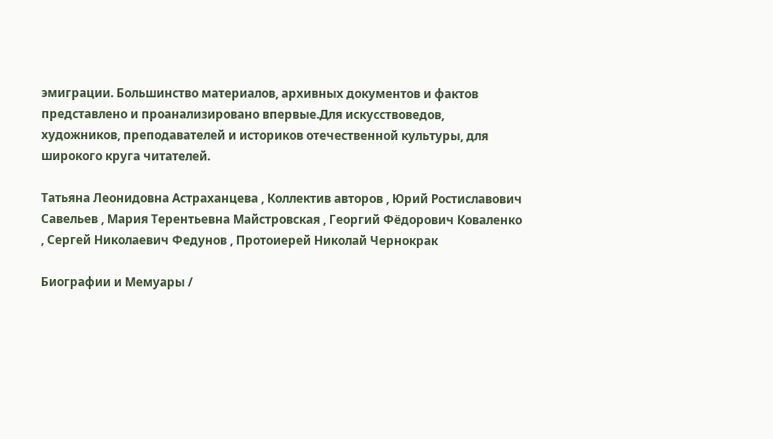эмиграции. Большинство материалов, архивных документов и фактов представлено и проанализировано впервые.Для искусствоведов, художников, преподавателей и историков отечественной культуры, для широкого круга читателей.

Татьяна Леонидовна Астраханцева , Коллектив авторов , Юрий Ростиславович Савельев , Мария Терентьевна Майстровская , Георгий Фёдорович Коваленко , Сергей Николаевич Федунов , Протоиерей Николай Чернокрак

Биографии и Мемуары /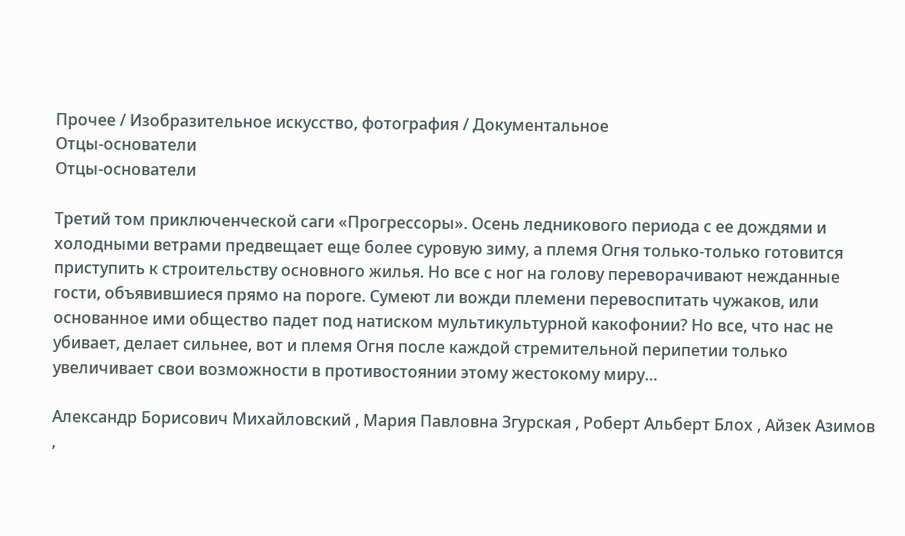Прочее / Изобразительное искусство, фотография / Документальное
Отцы-основатели
Отцы-основатели

Третий том приключенческой саги «Прогрессоры». Осень ледникового периода с ее дождями и холодными ветрами предвещает еще более суровую зиму, а племя Огня только-только готовится приступить к строительству основного жилья. Но все с ног на голову переворачивают нежданные гости, объявившиеся прямо на пороге. Сумеют ли вожди племени перевоспитать чужаков, или основанное ими общество падет под натиском мультикультурной какофонии? Но все, что нас не убивает, делает сильнее, вот и племя Огня после каждой стремительной перипетии только увеличивает свои возможности в противостоянии этому жестокому миру…

Александр Борисович Михайловский , Мария Павловна Згурская , Роберт Альберт Блох , Айзек Азимов ,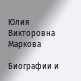Юлия Викторовна Маркова

Биографии и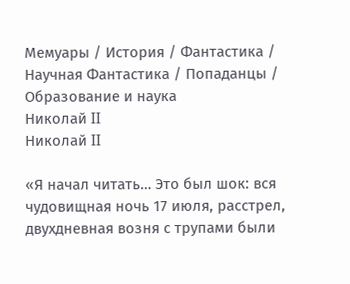Мемуары / История / Фантастика / Научная Фантастика / Попаданцы / Образование и наука
Николай II
Николай II

«Я начал читать… Это был шок: вся чудовищная ночь 17 июля, расстрел, двухдневная возня с трупами были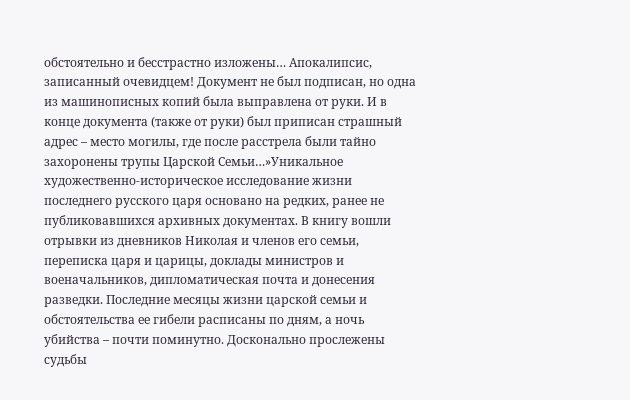обстоятельно и бесстрастно изложены… Апокалипсис, записанный очевидцем! Документ не был подписан, но одна из машинописных копий была выправлена от руки. И в конце документа (также от руки) был приписан страшный адрес – место могилы, где после расстрела были тайно захоронены трупы Царской Семьи…»Уникальное художественно-историческое исследование жизни последнего русского царя основано на редких, ранее не публиковавшихся архивных документах. В книгу вошли отрывки из дневников Николая и членов его семьи, переписка царя и царицы, доклады министров и военачальников, дипломатическая почта и донесения разведки. Последние месяцы жизни царской семьи и обстоятельства ее гибели расписаны по дням, а ночь убийства – почти поминутно. Досконально прослежены судьбы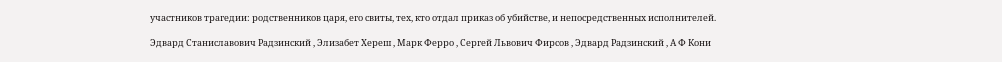участников трагедии: родственников царя, его свиты, тех, кто отдал приказ об убийстве, и непосредственных исполнителей.

Эдвард Станиславович Радзинский , Элизабет Хереш , Марк Ферро , Сергей Львович Фирсов , Эдвард Радзинский , А Ф Кони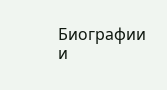Биографии и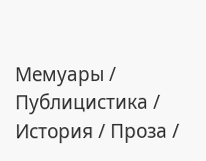Мемуары / Публицистика / История / Проза /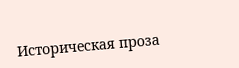Историческая проза